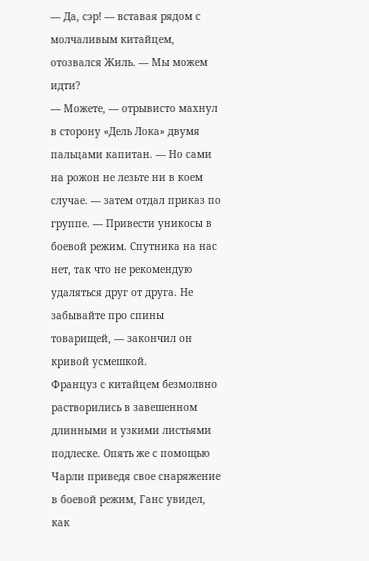— Да, сэр! — вставая рядом с молчаливым китайцем, отозвался Жиль. — Мы можем идти?
— Можете, — отрывисто махнул в сторону «Дель Лока» двумя пальцами капитан. — Но сами на рожон не лезьте ни в коем случае. — затем отдал приказ по группе. — Привести уникосы в боевой режим. Спутника на нас нет, так что не рекомендую удаляться друг от друга. Не забывайте про спины товарищей, — закончил он кривой усмешкой.
Француз с китайцем безмолвно растворились в завешенном длинными и узкими листьями подлеске. Опять же с помощью Чарли приведя свое снаряжение в боевой режим, Ганс увидел, как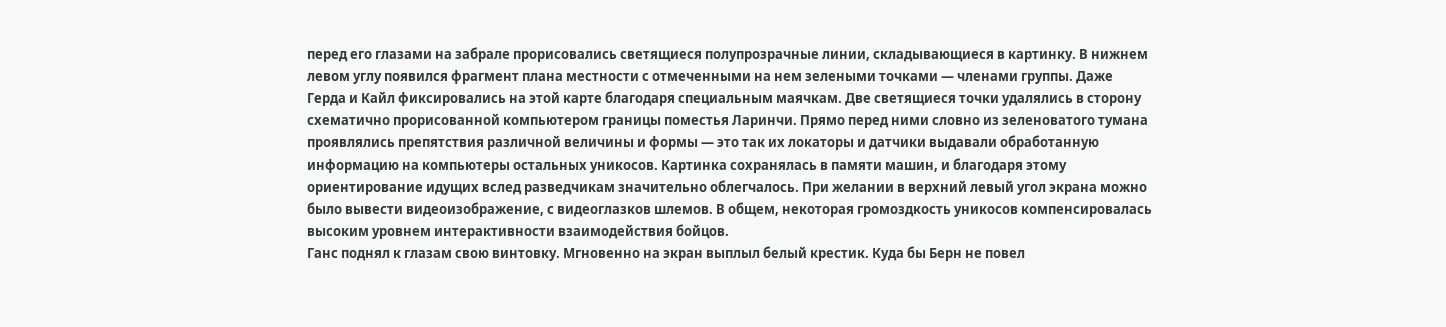перед его глазами на забрале прорисовались светящиеся полупрозрачные линии, складывающиеся в картинку. В нижнем левом углу появился фрагмент плана местности с отмеченными на нем зелеными точками — членами группы. Даже Герда и Кайл фиксировались на этой карте благодаря специальным маячкам. Две светящиеся точки удалялись в сторону схематично прорисованной компьютером границы поместья Ларинчи. Прямо перед ними словно из зеленоватого тумана проявлялись препятствия различной величины и формы — это так их локаторы и датчики выдавали обработанную информацию на компьютеры остальных уникосов. Картинка сохранялась в памяти машин, и благодаря этому ориентирование идущих вслед разведчикам значительно облегчалось. При желании в верхний левый угол экрана можно было вывести видеоизображение, с видеоглазков шлемов. В общем, некоторая громоздкость уникосов компенсировалась высоким уровнем интерактивности взаимодействия бойцов.
Ганс поднял к глазам свою винтовку. Мгновенно на экран выплыл белый крестик. Куда бы Берн не повел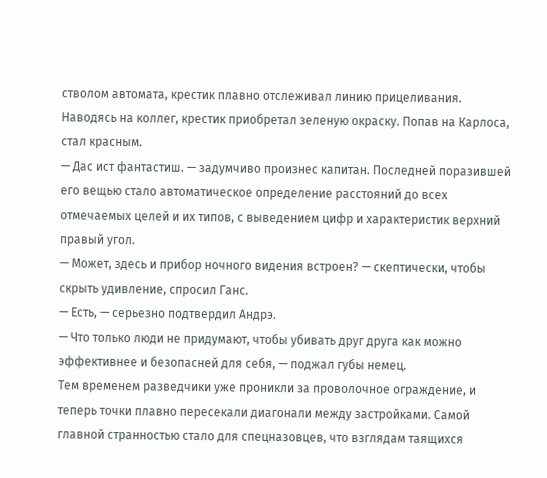стволом автомата, крестик плавно отслеживал линию прицеливания. Наводясь на коллег, крестик приобретал зеленую окраску. Попав на Карлоса, стал красным.
— Дас ист фантастиш. — задумчиво произнес капитан. Последней поразившей его вещью стало автоматическое определение расстояний до всех отмечаемых целей и их типов, с выведением цифр и характеристик верхний правый угол.
— Может, здесь и прибор ночного видения встроен? — скептически, чтобы скрыть удивление, спросил Ганс.
— Есть, — серьезно подтвердил Андрэ.
— Что только люди не придумают, чтобы убивать друг друга как можно эффективнее и безопасней для себя, — поджал губы немец.
Тем временем разведчики уже проникли за проволочное ограждение, и теперь точки плавно пересекали диагонали между застройками. Самой главной странностью стало для спецназовцев, что взглядам таящихся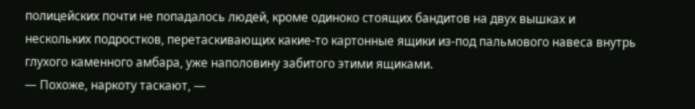полицейских почти не попадалось людей, кроме одиноко стоящих бандитов на двух вышках и нескольких подростков, перетаскивающих какие-то картонные ящики из-под пальмового навеса внутрь глухого каменного амбара, уже наполовину забитого этими ящиками.
— Похоже, наркоту таскают, —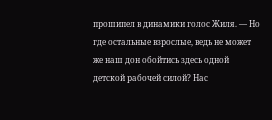прошипел в динамики голос Жиля. — Но где остальные взрослые, ведь не может же наш дон обойтись здесь одной детской рабочей силой? Нас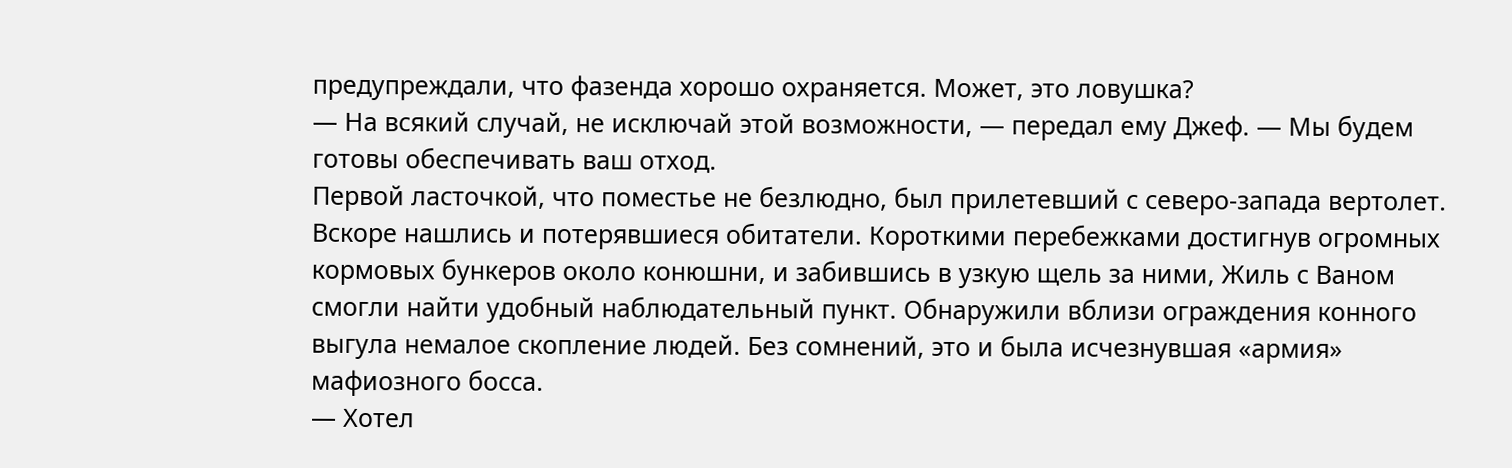предупреждали, что фазенда хорошо охраняется. Может, это ловушка?
— На всякий случай, не исключай этой возможности, — передал ему Джеф. — Мы будем готовы обеспечивать ваш отход.
Первой ласточкой, что поместье не безлюдно, был прилетевший с северо-запада вертолет. Вскоре нашлись и потерявшиеся обитатели. Короткими перебежками достигнув огромных кормовых бункеров около конюшни, и забившись в узкую щель за ними, Жиль с Ваном смогли найти удобный наблюдательный пункт. Обнаружили вблизи ограждения конного выгула немалое скопление людей. Без сомнений, это и была исчезнувшая «армия» мафиозного босса.
— Хотел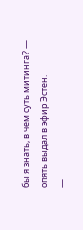бы я знать, в чем суть митинга? — опять выдал в эфир Эстен.
—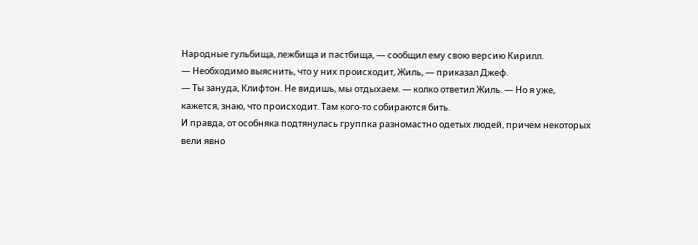Народные гульбища, лежбища и пастбища, — сообщил ему свою версию Кирилл.
— Необходимо выяснить, что у них происходит, Жиль, — приказал Джеф.
— Ты зануда, Клифтон. Не видишь, мы отдыхаем. — колко ответил Жиль. — Но я уже, кажется, знаю, что происходит. Там кого-то собираются бить.
И правда, от особняка подтянулась группка разномастно одетых людей, причем некоторых вели явно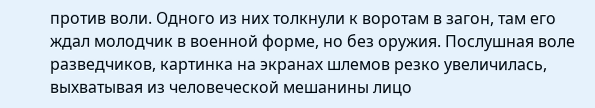против воли. Одного из них толкнули к воротам в загон, там его ждал молодчик в военной форме, но без оружия. Послушная воле разведчиков, картинка на экранах шлемов резко увеличилась, выхватывая из человеческой мешанины лицо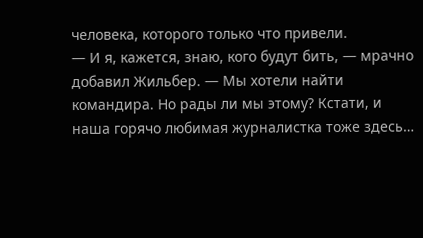человека, которого только что привели.
— И я, кажется, знаю, кого будут бить, — мрачно добавил Жильбер. — Мы хотели найти командира. Но рады ли мы этому? Кстати, и наша горячо любимая журналистка тоже здесь…